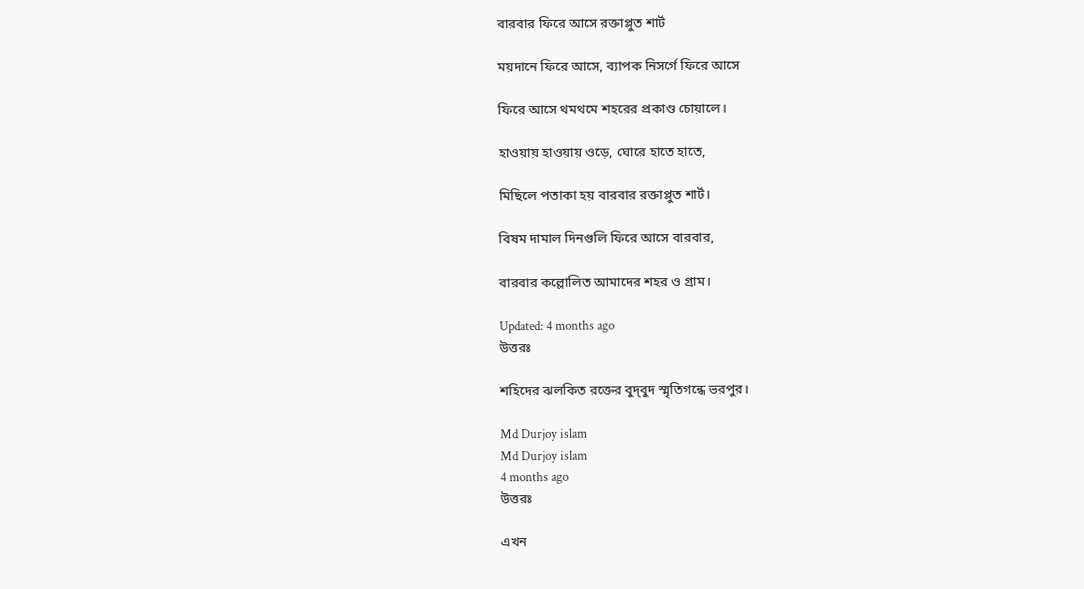বারবার ফিরে আসে রক্তাপ্লুত শার্ট

ময়দানে ফিরে আসে, ব্যাপক নিসর্গে ফিরে আসে

ফিরে আসে থমথমে শহরের প্রকাণ্ড চোয়ালে।

হাওয়ায় হাওয়ায় ওড়ে, ঘোরে হাতে হাতে,

মিছিলে পতাকা হয় বারবার রক্তাপ্লুত শার্ট।

বিষম দামাল দিনগুলি ফিরে আসে বারবার,

বারবার কল্লোলিত আমাদের শহর ও গ্রাম।

Updated: 4 months ago
উত্তরঃ

শহিদের ঝলকিত রক্তের বুদ্‌বুদ স্মৃতিগন্ধে ভরপুর।

Md Durjoy islam
Md Durjoy islam
4 months ago
উত্তরঃ

এখন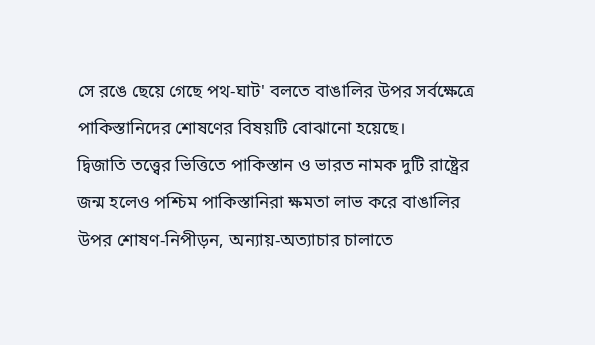সে রঙে ছেয়ে গেছে পথ-ঘাট' বলতে বাঙালির উপর সর্বক্ষেত্রে পাকিস্তানিদের শোষণের বিষয়টি বোঝানো হয়েছে।
দ্বিজাতি তত্ত্বের ভিত্তিতে পাকিস্তান ও ভারত নামক দুটি রাষ্ট্রের জন্ম হলেও পশ্চিম পাকিস্তানিরা ক্ষমতা লাভ করে বাঙালির উপর শোষণ-নিপীড়ন, অন্যায়-অত্যাচার চালাতে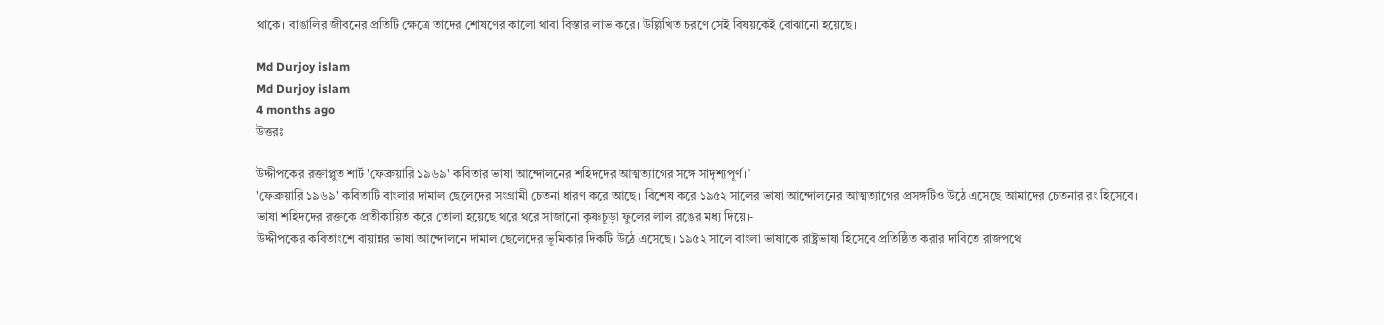থাকে। বাঙালির জীবনের প্রতিটি ক্ষেত্রে তাদের শোষণের কালো থাবা বিস্তার লাভ করে। উল্লিখিত চরণে সেই বিষয়কেই বোঝানো হয়েছে।

Md Durjoy islam
Md Durjoy islam
4 months ago
উত্তরঃ

উদ্দীপকের রক্তাপ্লুত শার্ট 'ফেব্রুয়ারি ১৯৬৯' কবিতার ভাষা আন্দোলনের শহিদদের আত্মত্যাগের সঙ্গে সাদৃশ্যপূর্ণ।`
'ফেব্রুয়ারি ১৯৬৯' কবিতাটি বাংলার দামাল ছেলেদের সংগ্রামী চেতনা ধারণ করে আছে। বিশেষ করে ১৯৫২ সালের ভাষা আন্দোলনের আত্মত্যাগের প্রসঙ্গটিও উঠে এসেছে আমাদের চেতনার রং হিসেবে। ভাষা শহিদদের রক্তকে প্রতীকায়িত করে তোলা হয়েছে থরে থরে সাজানো কৃষ্ণচূড়া ফুলের লাল রঙের মধ্য দিয়ে।-
উদ্দীপকের কবিতাংশে বায়ান্নর ভাষা আন্দোলনে দামাল ছেলেদের ভূমিকার দিকটি উঠে এসেছে। ১৯৫২ সালে বাংলা ভাষাকে রাষ্ট্রভাষা হিসেবে প্রতিষ্ঠিত করার দাবিতে রাজপথে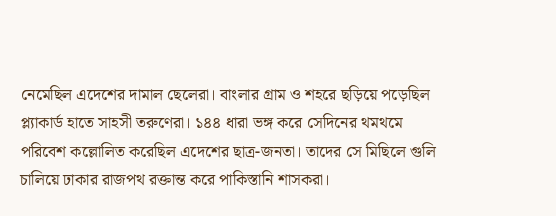নেমেছিল এদেশের দামাল ছেলেরা। বাংলার গ্রাম ও শহরে ছড়িয়ে পড়েছিল প্ল্যাকার্ড হাতে সাহসী তরুণেরা। ১৪৪ ধারা ভঙ্গ করে সেদিনের থমথমে পরিবেশ কল্লোলিত করেছিল এদেশের ছাত্র-জনতা। তাদের সে মিছিলে গুলি চালিয়ে ঢাকার রাজপথ রক্তান্ত করে পাকিস্তানি শাসকরা।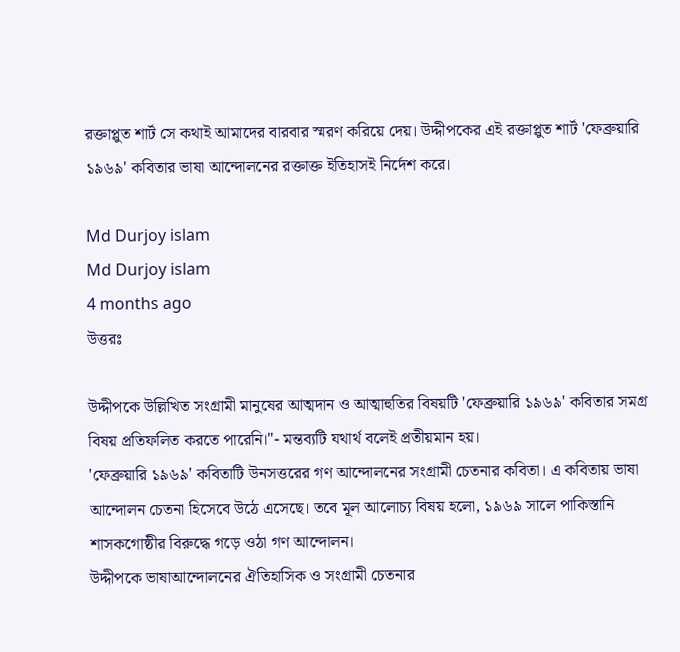রক্তাপ্লুত শার্ট সে কথাই আমাদের বারবার স্মরণ করিয়ে দেয়। উদ্দীপকের এই রক্তাপ্লুত শার্ট 'ফেব্রুয়ারি ১৯৬৯' কবিতার ভাষা আন্দোলনের রক্তাক্ত ইতিহাসই নির্দেশ করে।

Md Durjoy islam
Md Durjoy islam
4 months ago
উত্তরঃ

উদ্দীপকে উল্লিখিত সংগ্রামী মানুষের আত্মদান ও আত্মাহুতির বিষয়টি 'ফেব্রুয়ারি ১৯৬৯' কবিতার সমগ্র বিষয় প্রতিফলিত করতে পারেনি।"- মন্তব্যটি যথার্থ বলেই প্রতীয়মান হয়।
'ফেব্রুয়ারি ১৯৬৯' কবিতাটি উনসত্তরের গণ আন্দোলনের সংগ্রামী চেতনার কবিতা। এ কবিতায় ভাষা আন্দোলন চেতনা হিসেবে উঠে এসেছে। তবে মূল আলোচ্য বিষয় হলো, ১৯৬৯ সালে পাকিস্তানি শাসকগোষ্ঠীর বিরুদ্ধে গড়ে ওঠা গণ আন্দোলন।
উদ্দীপকে ভাষাআন্দোলনের ঐতিহাসিক ও সংগ্রামী চেতনার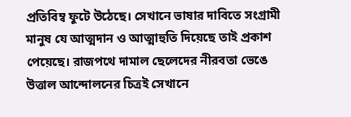প্রতিবিম্ব ফুটে উঠেছে। সেখানে ভাষার দাবিতে সংগ্রামী মানুষ যে আত্মদান ও আত্মাহুতি দিয়েছে তাই প্রকাশ পেয়েছে। রাজপথে দামাল ছেলেদের নীরবতা ভেঙে উত্তাল আন্দোলনের চিত্রই সেখানে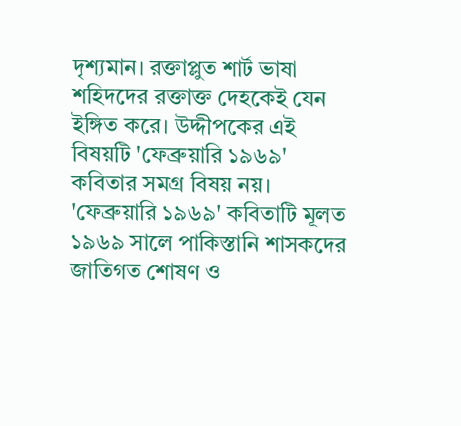দৃশ্যমান। রক্তাপ্লুত শার্ট ভাষা শহিদদের রক্তাক্ত দেহকেই যেন ইঙ্গিত করে। উদ্দীপকের এই বিষয়টি 'ফেব্রুয়ারি ১৯৬৯' কবিতার সমগ্র বিষয় নয়।
'ফেব্রুয়ারি ১৯৬৯' কবিতাটি মূলত ১৯৬৯ সালে পাকিস্তানি শাসকদের জাতিগত শোষণ ও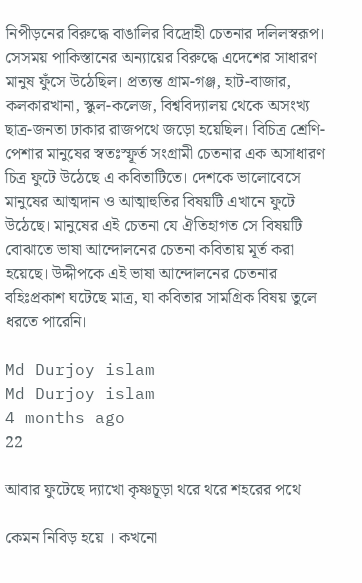নিপীড়নের বিরুদ্ধে বাঙালির বিদ্রোহী চেতনার দলিলস্বরূপ। সেসময় পাকিস্তানের অন্যায়ের বিরুদ্ধে এদেশের সাধারণ মানুষ ফুঁসে উঠেছিল। প্রত্যন্ত গ্রাম-গঞ্জ, হাট-বাজার, কলকারখানা, স্কুল-কলেজ, বিশ্ববিদ্যালয় থেকে অসংখ্য ছাত্র-জনতা ঢাকার রাজপথে জড়ো হয়েছিল। বিচিত্র শ্রেণি-পেশার মানুষের স্বতঃস্ফূর্ত সংগ্রামী চেতনার এক অসাধারণ চিত্র ফুটে উঠেছে এ কবিতাটিতে। দেশকে ভালোবেসে মানুষের আত্মদান ও আত্মাহুতির বিষয়টি এখানে ফুটে উঠেছে। মানুষের এই চেতনা যে ঐতিহাগত সে বিষয়টি বোঝাতে ভাষা আন্দোলনের চেতনা কবিতায় মূর্ত করা হয়েছে। উদ্দীপকে এই ভাষা আন্দোলনের চেতনার বহিঃপ্রকাশ ঘটেছে মাত্র, যা কবিতার সামগ্রিক বিষয় তুলে ধরতে পারেনি।

Md Durjoy islam
Md Durjoy islam
4 months ago
22

আবার ফুটেছে দ্যাখো কৃষ্ণচূড়া থরে থরে শহরের পথে

কেমন নিবিড় হয়ে । কখনো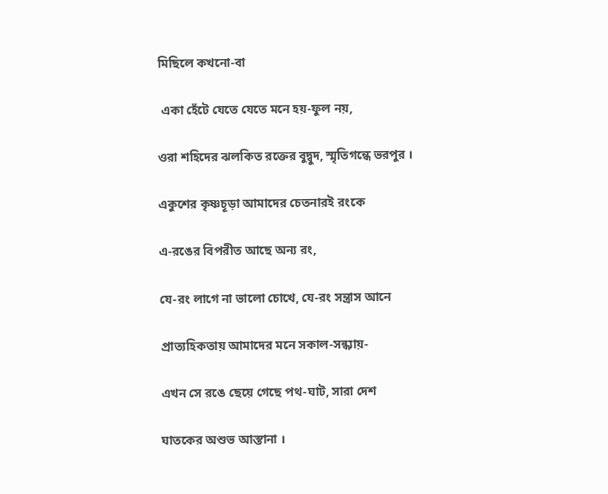মিছিলে কখনো-বা

 একা হেঁটে যেতে যেতে মনে হয়-ফুল নয়,

ওরা শহিদের ঝলকিত রক্তের বুদ্বুদ, স্মৃতিগন্ধে ভরপুর ।

একুশের কৃষ্ণচূড়া আমাদের চেতনারই রংকে

এ-রঙের বিপরীত আছে অন্য রং,

যে-রং লাগে না ভালো চোখে, যে-রং সন্ত্রাস আনে

প্রাত্যহিকতায় আমাদের মনে সকাল-সন্ধ্যায়-

এখন সে রঙে ছেয়ে গেছে পথ-ঘাট, সারা দেশ

ঘাতকের অশুভ আস্তানা ।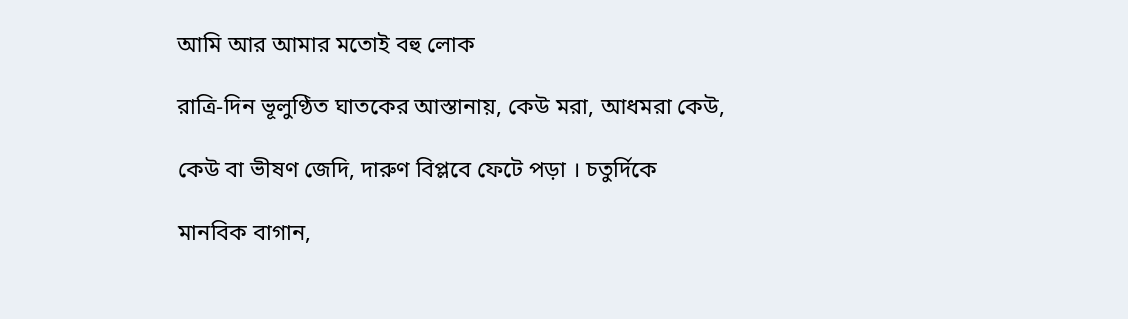আমি আর আমার মতোই বহু লোক

রাত্রি-দিন ভূলুণ্ঠিত ঘাতকের আস্তানায়, কেউ মরা, আধমরা কেউ,

কেউ বা ভীষণ জেদি, দারুণ বিপ্লবে ফেটে পড়া । চতুর্দিকে

মানবিক বাগান,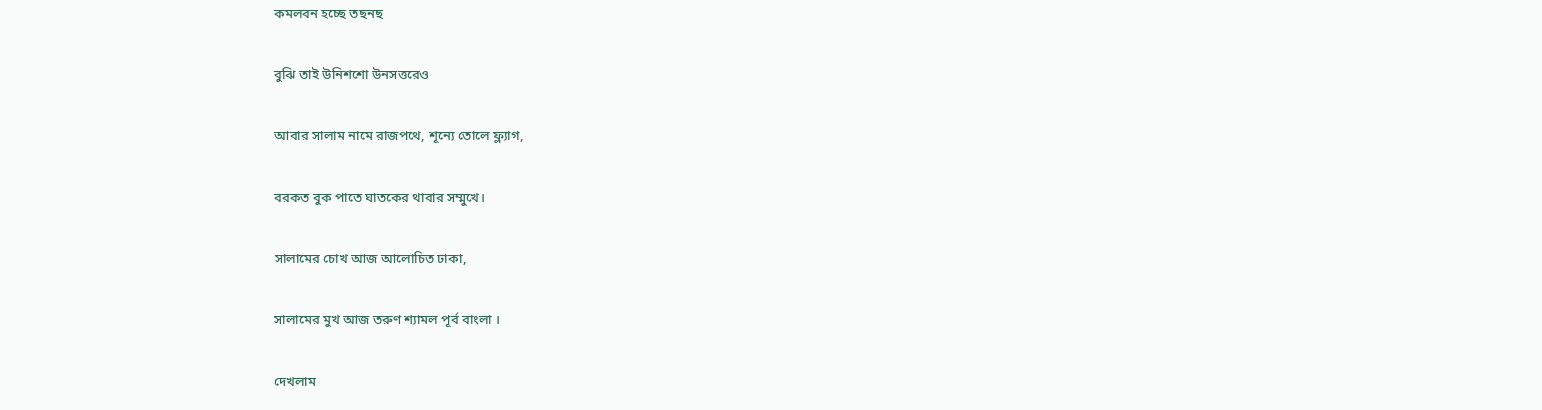কমলবন হচ্ছে তছনছ

বুঝি তাই উনিশশো উনসত্তরেও

আবার সালাম নামে রাজপথে, শূন্যে তোলে ফ্ল্যাগ,

বরকত বুক পাতে ঘাতকের থাবার সম্মুখে।

সালামের চোখ আজ আলোচিত ঢাকা,

সালামের মুখ আজ তরুণ শ্যামল পূর্ব বাংলা ।

দেখলাম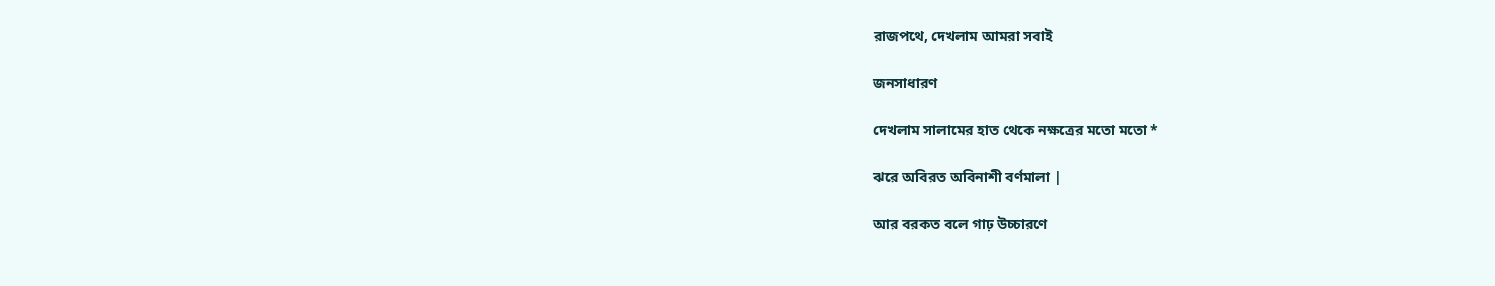রাজপথে, দেখলাম আমরা সবাই

জনসাধারণ

দেখলাম সালামের হাত থেকে নক্ষত্রের মতো মতো *

ঝরে অবিরত অবিনাশী বর্ণমালা |

আর বরকত বলে গাঢ় উচ্চারণে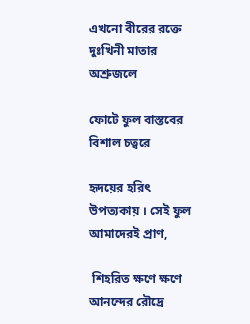এখনো বীরের রক্তে দুঃখিনী মাতার অশ্রুজলে

ফোটে ফুল বাস্তবের বিশাল চত্বরে

হৃদয়ের হরিৎ উপত্যকায় । সেই ফুল আমাদেরই প্রাণ,

 শিহরিত ক্ষণে ক্ষণে আনন্দের রৌদ্রে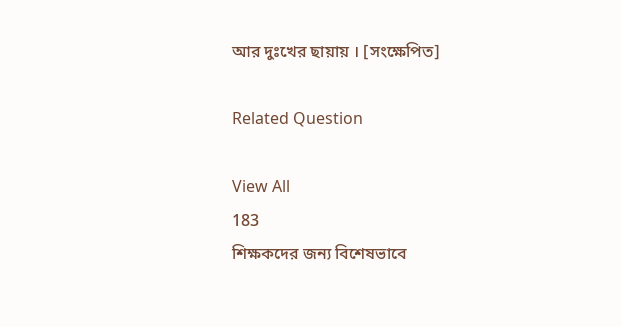আর দুঃখের ছায়ায় । [সংক্ষেপিত]

Related Question

View All
183
শিক্ষকদের জন্য বিশেষভাবে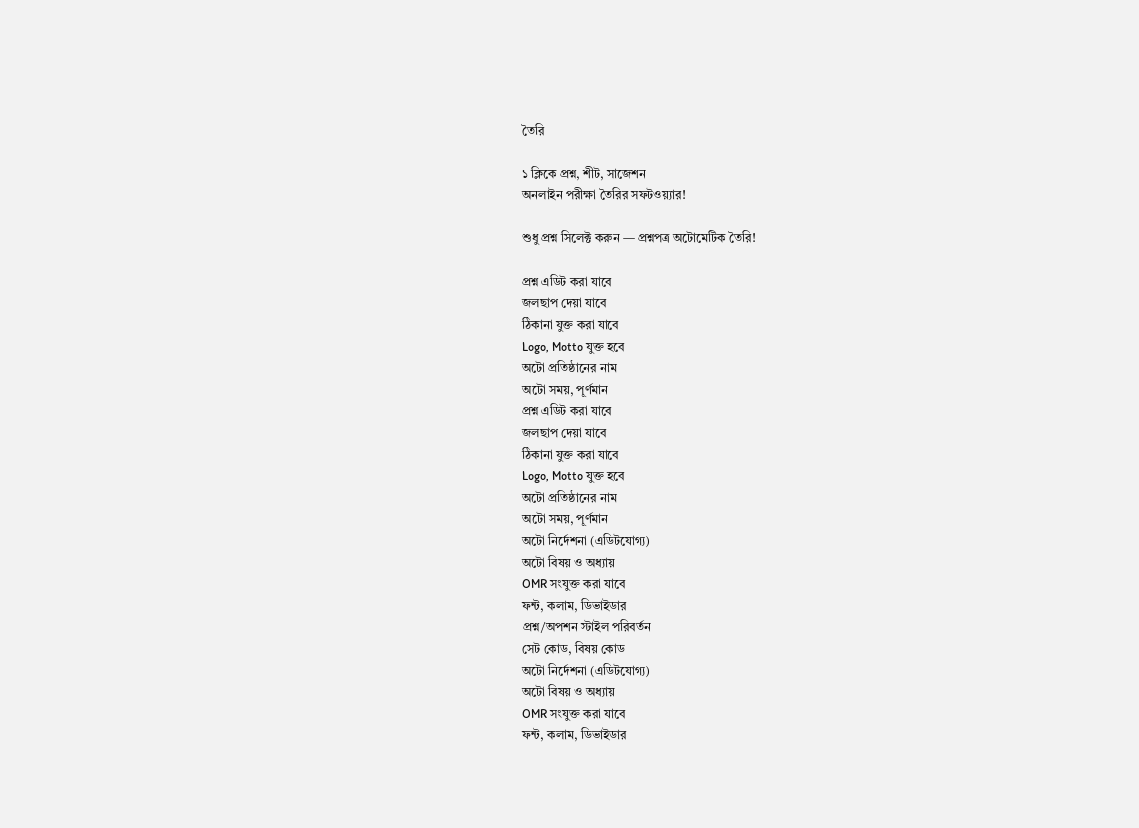তৈরি

১ ক্লিকে প্রশ্ন, শীট, সাজেশন
অনলাইন পরীক্ষা তৈরির সফটওয়্যার!

শুধু প্রশ্ন সিলেক্ট করুন — প্রশ্নপত্র অটোমেটিক তৈরি!

প্রশ্ন এডিট করা যাবে
জলছাপ দেয়া যাবে
ঠিকানা যুক্ত করা যাবে
Logo, Motto যুক্ত হবে
অটো প্রতিষ্ঠানের নাম
অটো সময়, পূর্ণমান
প্রশ্ন এডিট করা যাবে
জলছাপ দেয়া যাবে
ঠিকানা যুক্ত করা যাবে
Logo, Motto যুক্ত হবে
অটো প্রতিষ্ঠানের নাম
অটো সময়, পূর্ণমান
অটো নির্দেশনা (এডিটযোগ্য)
অটো বিষয় ও অধ্যায়
OMR সংযুক্ত করা যাবে
ফন্ট, কলাম, ডিভাইডার
প্রশ্ন/অপশন স্টাইল পরিবর্তন
সেট কোড, বিষয় কোড
অটো নির্দেশনা (এডিটযোগ্য)
অটো বিষয় ও অধ্যায়
OMR সংযুক্ত করা যাবে
ফন্ট, কলাম, ডিভাইডার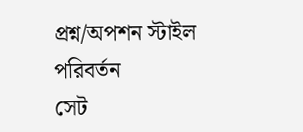প্রশ্ন/অপশন স্টাইল পরিবর্তন
সেট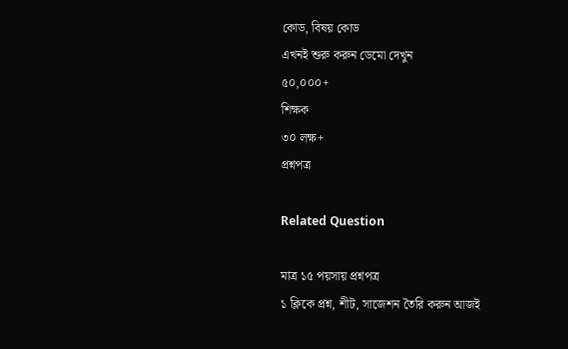কোড, বিষয় কোড
এখনই শুরু করুন ডেমো দেখুন
৫০,০০০+
শিক্ষক
৩০ লক্ষ+
প্রশ্নপত্র

Related Question

মাত্র ১৫ পয়সায় প্রশ্নপত্র
১ ক্লিকে প্রশ্ন, শীট, সাজেশন তৈরি করুন আজই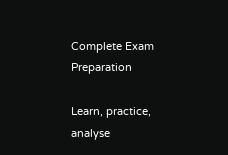Complete Exam
Preparation

Learn, practice, analyse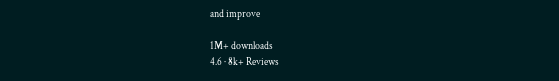and improve

1M+ downloads
4.6 · 8k+ Reviews